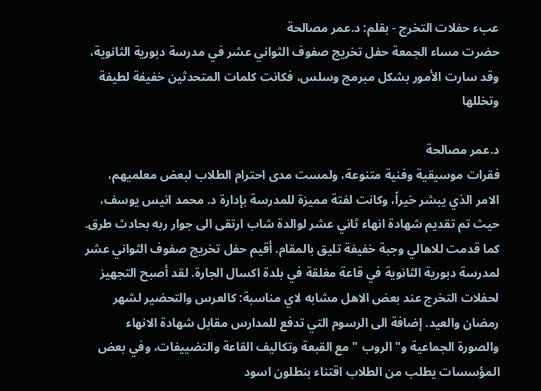عبء حفلات التخرج - بقلم: د.عمر مصالحة
حضرت مساء الجمعة حفل تخريج صفوف الثواني عشر في مدرسة دبورية الثانوية، وقد سارت الأمور بشكل مبرمج وسلس، فكانت كلمات المتحدثين خفيفة لطيفة وتخللها

د.عمر مصالحة
فقرات موسيقية وفنية متنوعة، ولمست مدى احترام الطلاب لبعض معلميهم، الامر الذي يبشر خيراً، وكانت لفتة مميزة للمدرسة بإدارة د. محمد انيس يوسف، حيث تم تقديم شهادة انهاء ثاني عشر لوالدة شاب ارتقى الى جوار ربه بحادث طرق.
كما قدمت للاهالي وجبة خفيفة تليق بالمقام. أقيم حفل تخريج صفوف الثواني عشر لمدرسة دبورية الثانوية في قاعة مغلقة في بلدة اكسال الجارة. لقد أصبح التجهيز لحفلات التخرج عند بعض الاهل مشابه لاي مناسبة: كالعرس والتحضير لشهر رمضان والعيد. إضافة الى الرسوم التي تدفع للمدارس مقابل شهادة الانهاء والصورة الجماعية و" الروب " مع القبعة وتكاليف القاعة والتضييفات، وفي بعض المؤسسات يطلب من الطلاب اقتناء بنطلون اسود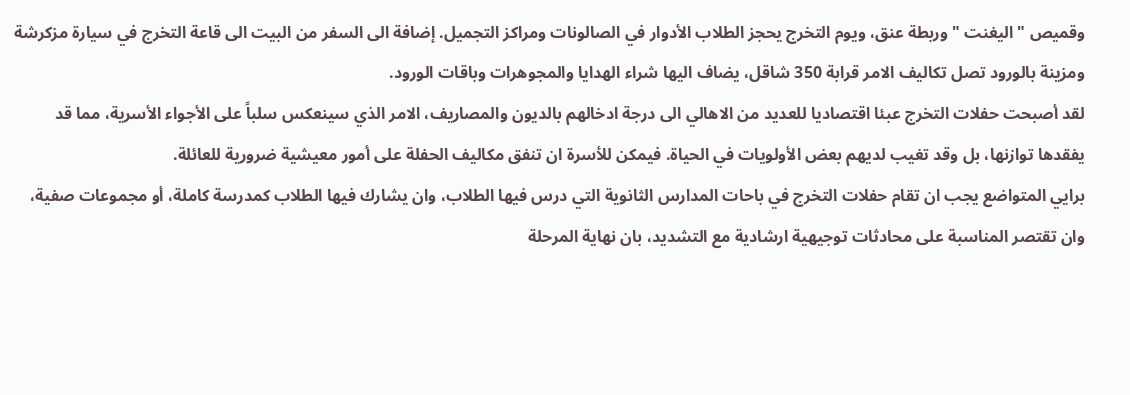وقميص " اليغنت " وربطة عنق، ويوم التخرج يحجز الطلاب الأدوار في الصالونات ومراكز التجميل. إضافة الى السفر من البيت الى قاعة التخرج في سيارة مزكرشة ومزينة بالورود تصل تكاليف الامر قرابة 350 شاقل، يضاف اليها شراء الهدايا والمجوهرات وباقات الورود.
لقد أصبحت حفلات التخرج عبئا اقتصاديا للعديد من الاهالي الى درجة ادخالهم بالديون والمصاريف، الامر الذي سينعكس سلباً على الأجواء الأسرية، مما قد يفقدها توازنها، بل وقد تغيب لديهم بعض الأولويات في الحياة. فيمكن للأسرة ان تنفق مكاليف الحفلة على أمور معيشية ضرورية للعائلة.
برايي المتواضع يجب ان تقام حفلات التخرج في باحات المدارس الثانوية التي درس فيها الطلاب، وان يشارك فيها الطلاب كمدرسة كاملة، أو مجموعات صفية، وان تقتصر المناسبة على محادثات توجيهية ارشادية مع التشديد، بان نهاية المرحلة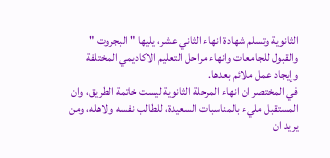الثانوية وتسلم شهادة انهاء الثاني عشر، يليها " البجروت " والقبول للجامعات وانهاء مراحل التعليم الاكاديمي المختلفة وإيجاد عمل ملائم بعدها.
في المختصر ان انهاء المرحلة الثانوية ليست خاتمة الطريق، وان المستقبل مليء بالمناسبات السعيدة، للطالب نفسه ولاهله، ومن يريد ان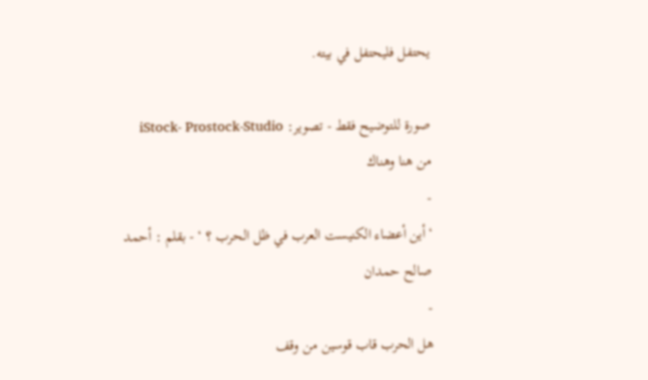يحتفل فليحتفل في بيته.

صورة للتوضيح فقط - تصوير: iStock- Prostock-Studio
من هنا وهناك
-
‘أين أعضاء الكنيست العرب في ظل الحرب ؟ ‘ - بقلم : أحمد صالح حمدان
-
هل الحرب قاب قوسين من وقف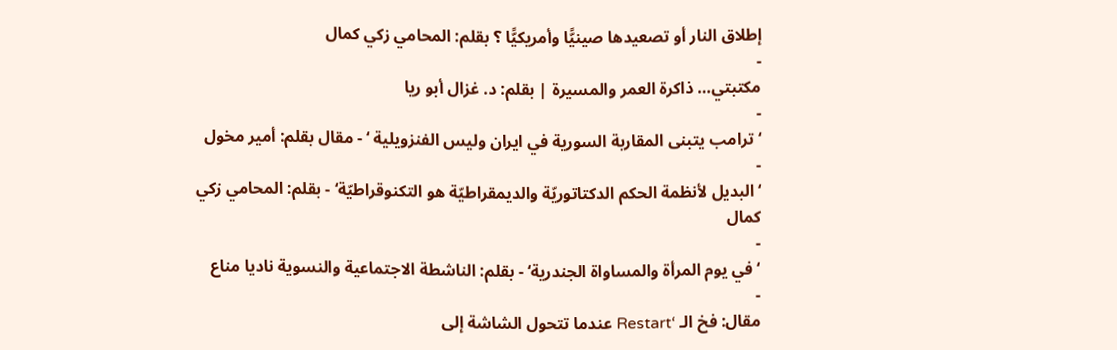إطلاق النار أو تصعيدها صينيًّا وأمريكيًّا ؟ بقلم: المحامي زكي كمال
-
مكتبتي… ذاكرة العمر والمسيرة | بقلم: د. غزال أبو ريا
-
‘ ترامب يتبنى المقاربة السورية في ايران وليس الفنزويلية ‘ - مقال بقلم: أمير مخول
-
‘البديل لأنظمة الحكم الدكتاتوريّة والديمقراطيّة هو التكنوقراطيّة‘ - بقلم: المحامي زكي كمال
-
‘ في يوم المرأة والمساواة الجندرية‘ - بقلم: الناشطة الاجتماعية والنسوية ناديا مناع
-
مقال: فخ الـ ‘Restart عندما تتحول الشاشة إلى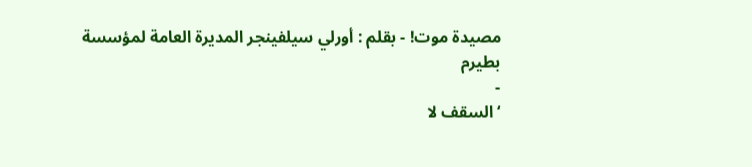مصيدة موت! - بقلم : أورلي سيلفينجر المديرة العامة لمؤسسة بطيرم
-
‘ السقف لا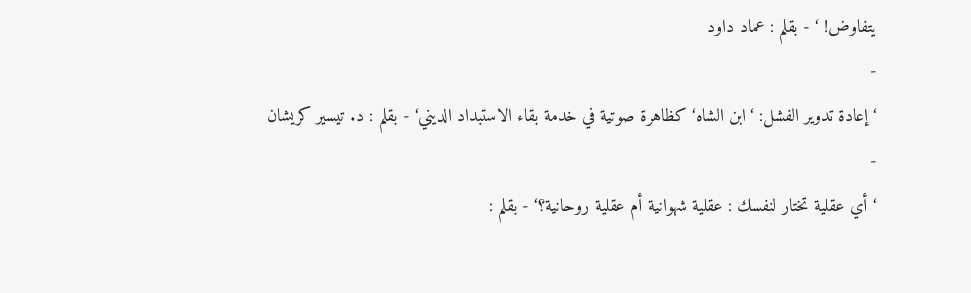يتفاوض! ‘ - بقلم : عماد داود
-
‘ إعادة تدوير الفشل: ‘ابن الشاه‘ كظاهرة صوتية في خدمة بقاء الاستبداد الديني‘ - بقلم : د. تيسير كريشان
-
‘أي عقلية تختار لنفسك : عقلية شهوانية أم عقلية روحانية؟‘ - بقلم :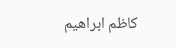كاظم ابراهيم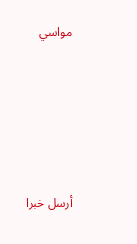مواسي





أرسل خبرا